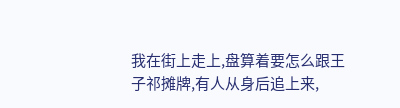我在街上走上,盘算着要怎么跟王子祁摊牌,有人从身后追上来,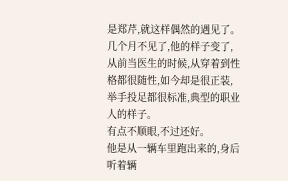是郑芹,就这样偶然的遇见了。
几个月不见了,他的样子变了,从前当医生的时候,从穿着到性格都很随性,如今却是很正装,举手投足都很标准,典型的职业人的样子。
有点不顺眼,不过还好。
他是从一辆车里跑出来的,身后听着辆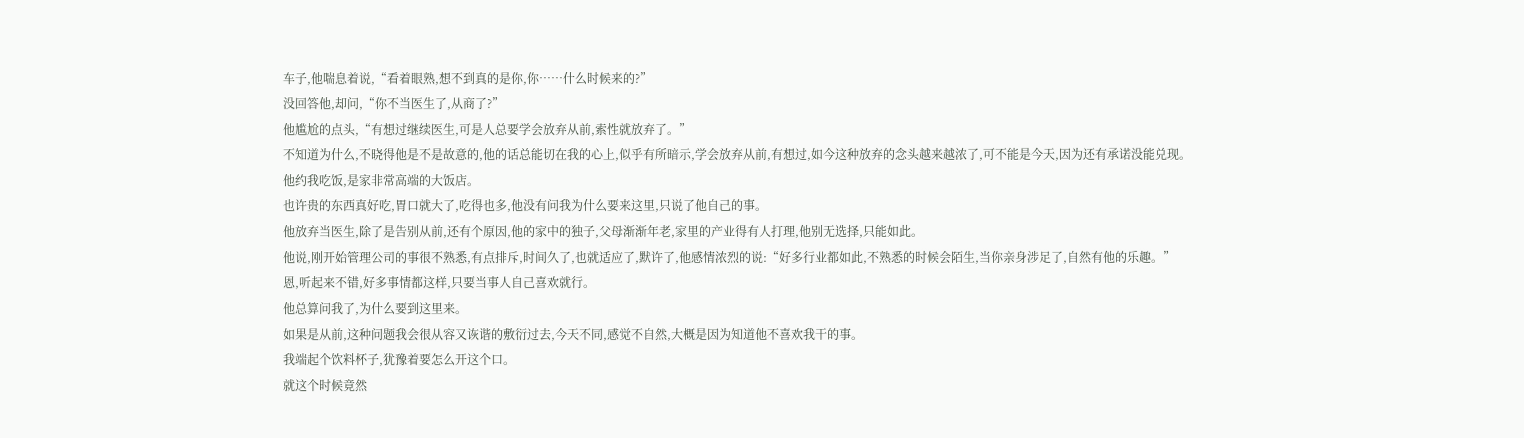车子,他喘息着说,“看着眼熟,想不到真的是你,你……什么时候来的?”
没回答他,却问,“你不当医生了,从商了?”
他尴尬的点头,“有想过继续医生,可是人总要学会放弃从前,索性就放弃了。”
不知道为什么,不晓得他是不是故意的,他的话总能切在我的心上,似乎有所暗示,学会放弃从前,有想过,如今这种放弃的念头越来越浓了,可不能是今天,因为还有承诺没能兑现。
他约我吃饭,是家非常高端的大饭店。
也许贵的东西真好吃,胃口就大了,吃得也多,他没有问我为什么要来这里,只说了他自己的事。
他放弃当医生,除了是告别从前,还有个原因,他的家中的独子,父母渐渐年老,家里的产业得有人打理,他别无选择,只能如此。
他说,刚开始管理公司的事很不熟悉,有点排斥,时间久了,也就适应了,默许了,他感情浓烈的说:“好多行业都如此,不熟悉的时候会陌生,当你亲身涉足了,自然有他的乐趣。”
恩,听起来不错,好多事情都这样,只要当事人自己喜欢就行。
他总算问我了,为什么要到这里来。
如果是从前,这种问题我会很从容又诙谐的敷衍过去,今天不同,感觉不自然,大概是因为知道他不喜欢我干的事。
我端起个饮料杯子,犹豫着要怎么开这个口。
就这个时候竟然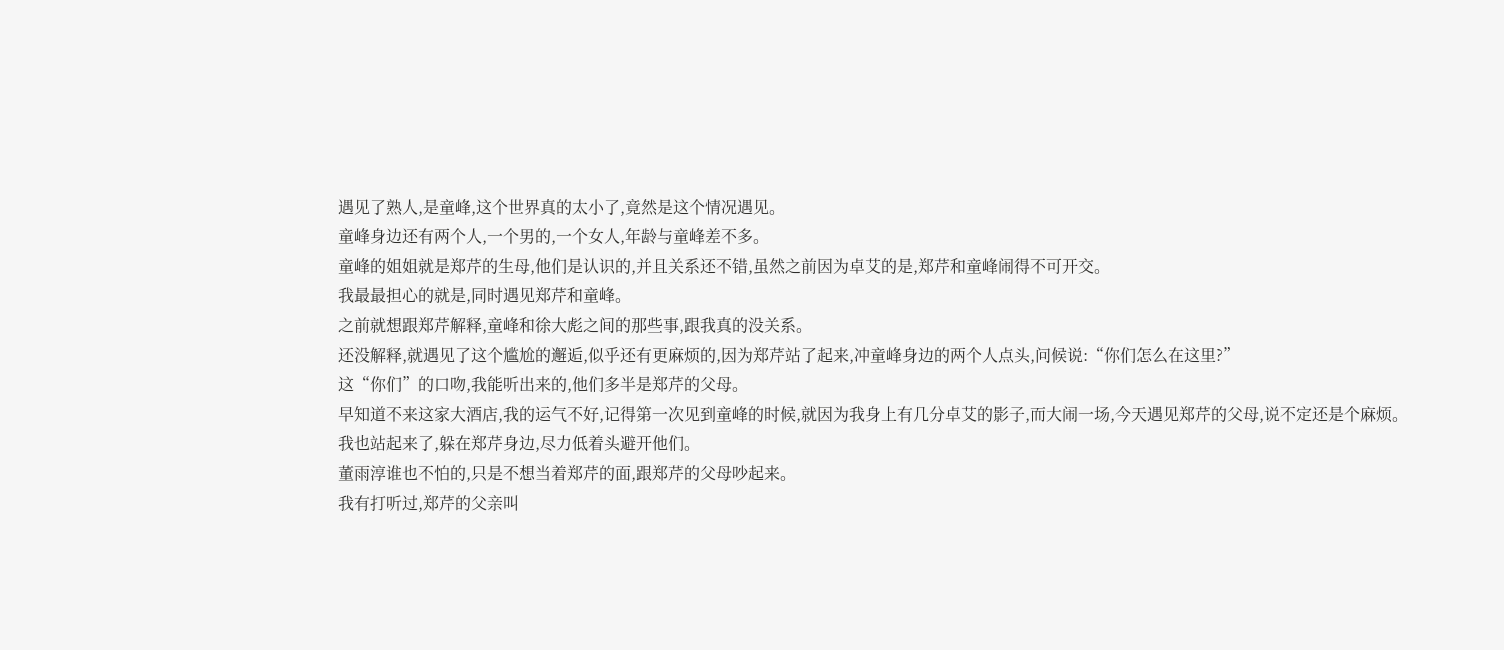遇见了熟人,是童峰,这个世界真的太小了,竟然是这个情况遇见。
童峰身边还有两个人,一个男的,一个女人,年龄与童峰差不多。
童峰的姐姐就是郑芹的生母,他们是认识的,并且关系还不错,虽然之前因为卓艾的是,郑芹和童峰闹得不可开交。
我最最担心的就是,同时遇见郑芹和童峰。
之前就想跟郑芹解释,童峰和徐大彪之间的那些事,跟我真的没关系。
还没解释,就遇见了这个尴尬的邂逅,似乎还有更麻烦的,因为郑芹站了起来,冲童峰身边的两个人点头,问候说:“你们怎么在这里?”
这“你们”的口吻,我能听出来的,他们多半是郑芹的父母。
早知道不来这家大酒店,我的运气不好,记得第一次见到童峰的时候,就因为我身上有几分卓艾的影子,而大闹一场,今天遇见郑芹的父母,说不定还是个麻烦。
我也站起来了,躲在郑芹身边,尽力低着头避开他们。
董雨淳谁也不怕的,只是不想当着郑芹的面,跟郑芹的父母吵起来。
我有打听过,郑芹的父亲叫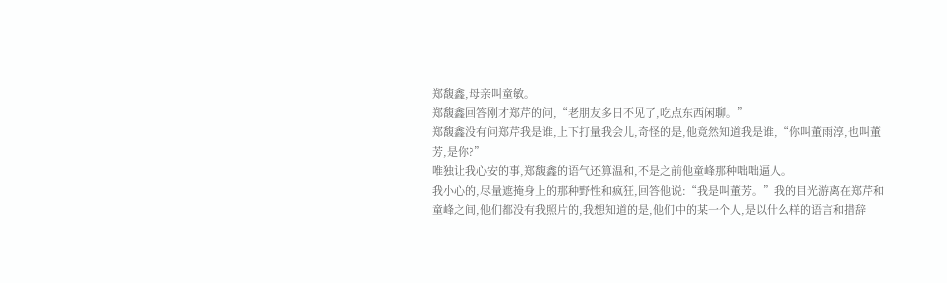郑馥鑫,母亲叫童敏。
郑馥鑫回答刚才郑芹的问,“老朋友多日不见了,吃点东西闲聊。”
郑馥鑫没有问郑芹我是谁,上下打量我会儿,奇怪的是,他竟然知道我是谁,“你叫董雨淳,也叫董芳,是你?”
唯独让我心安的事,郑馥鑫的语气还算温和,不是之前他童峰那种咄咄逼人。
我小心的,尽量遮掩身上的那种野性和疯狂,回答他说:“我是叫董芳。”我的目光游离在郑芹和童峰之间,他们都没有我照片的,我想知道的是,他们中的某一个人,是以什么样的语言和措辞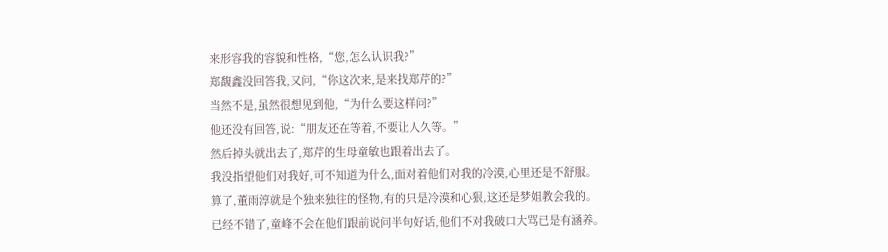来形容我的容貌和性格,“您,怎么认识我?”
郑馥鑫没回答我,又问,“你这次来,是来找郑芹的?”
当然不是,虽然很想见到他,“为什么要这样问?”
他还没有回答,说:“朋友还在等着,不要让人久等。”
然后掉头就出去了,郑芹的生母童敏也跟着出去了。
我没指望他们对我好,可不知道为什么,面对着他们对我的冷漠,心里还是不舒服。
算了,董雨淳就是个独来独往的怪物,有的只是冷漠和心狠,这还是梦姐教会我的。
已经不错了,童峰不会在他们跟前说问半句好话,他们不对我破口大骂已是有涵养。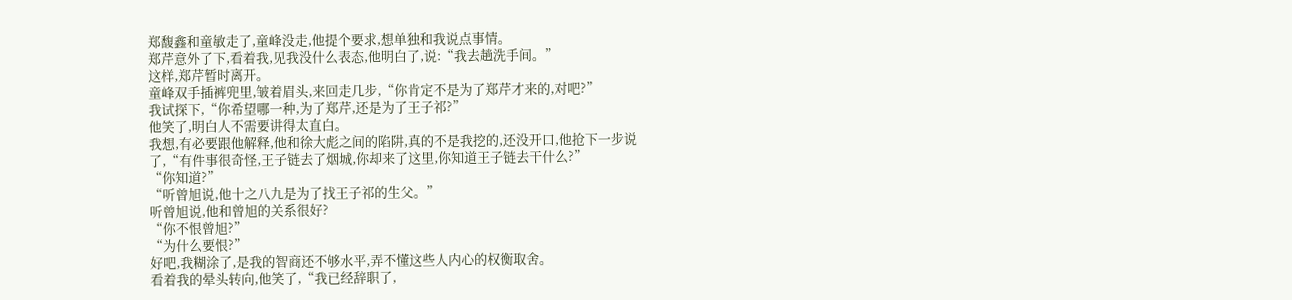郑馥鑫和童敏走了,童峰没走,他提个要求,想单独和我说点事情。
郑芹意外了下,看着我,见我没什么表态,他明白了,说:“我去趟洗手间。”
这样,郑芹暂时离开。
童峰双手插裤兜里,皱着眉头,来回走几步,“你肯定不是为了郑芹才来的,对吧?”
我试探下,“你希望哪一种,为了郑芹,还是为了王子祁?”
他笑了,明白人不需要讲得太直白。
我想,有必要跟他解释,他和徐大彪之间的陷阱,真的不是我挖的,还没开口,他抢下一步说了,“有件事很奇怪,王子链去了烟城,你却来了这里,你知道王子链去干什么?”
“你知道?”
“听曾旭说,他十之八九是为了找王子祁的生父。”
听曾旭说,他和曾旭的关系很好?
“你不恨曾旭?”
“为什么要恨?”
好吧,我糊涂了,是我的智商还不够水平,弄不懂这些人内心的权衡取舍。
看着我的晕头转向,他笑了,“我已经辞职了,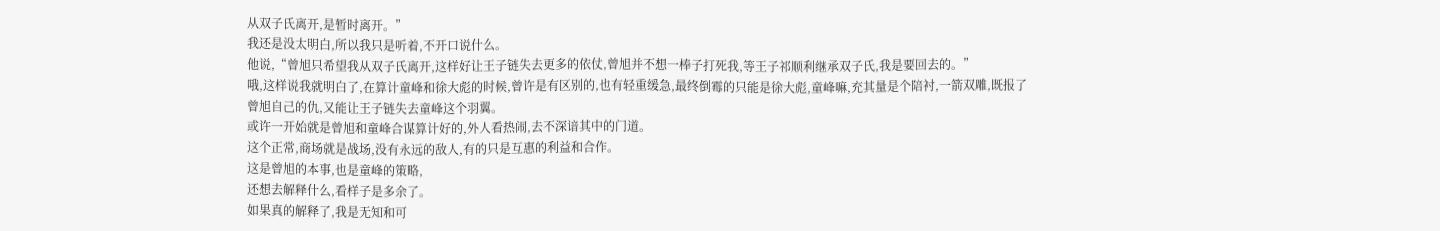从双子氏离开,是暂时离开。”
我还是没太明白,所以我只是听着,不开口说什么。
他说,“曾旭只希望我从双子氏离开,这样好让王子链失去更多的依仗,曾旭并不想一棒子打死我,等王子祁顺利继承双子氏,我是要回去的。”
哦,这样说我就明白了,在算计童峰和徐大彪的时候,曾许是有区别的,也有轻重缓急,最终倒霉的只能是徐大彪,童峰嘛,充其量是个陪衬,一箭双雕,既报了曾旭自己的仇,又能让王子链失去童峰这个羽翼。
或许一开始就是曾旭和童峰合谋算计好的,外人看热闹,去不深谙其中的门道。
这个正常,商场就是战场,没有永远的敌人,有的只是互惠的利益和合作。
这是曾旭的本事,也是童峰的策略,
还想去解释什么,看样子是多余了。
如果真的解释了,我是无知和可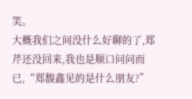笑。
大概我们之间没什么好聊的了,郑芹还没回来,我也是顺口问问而已,“郑馥鑫见的是什么朋友?”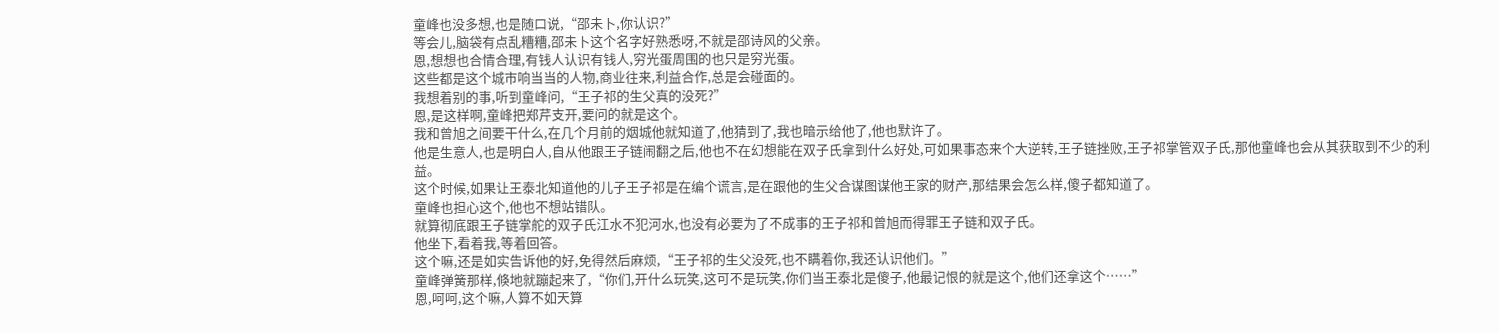童峰也没多想,也是随口说,“邵未卜,你认识?”
等会儿,脑袋有点乱糟糟,邵未卜这个名字好熟悉呀,不就是邵诗风的父亲。
恩,想想也合情合理,有钱人认识有钱人,穷光蛋周围的也只是穷光蛋。
这些都是这个城市响当当的人物,商业往来,利益合作,总是会碰面的。
我想着别的事,听到童峰问,“王子祁的生父真的没死?”
恩,是这样啊,童峰把郑芹支开,要问的就是这个。
我和曾旭之间要干什么,在几个月前的烟城他就知道了,他猜到了,我也暗示给他了,他也默许了。
他是生意人,也是明白人,自从他跟王子链闹翻之后,他也不在幻想能在双子氏拿到什么好处,可如果事态来个大逆转,王子链挫败,王子祁掌管双子氏,那他童峰也会从其获取到不少的利益。
这个时候,如果让王泰北知道他的儿子王子祁是在编个谎言,是在跟他的生父合谋图谋他王家的财产,那结果会怎么样,傻子都知道了。
童峰也担心这个,他也不想站错队。
就算彻底跟王子链掌舵的双子氏江水不犯河水,也没有必要为了不成事的王子祁和曾旭而得罪王子链和双子氏。
他坐下,看着我,等着回答。
这个嘛,还是如实告诉他的好,免得然后麻烦,“王子祁的生父没死,也不瞒着你,我还认识他们。”
童峰弹簧那样,倏地就蹦起来了,“你们,开什么玩笑,这可不是玩笑,你们当王泰北是傻子,他最记恨的就是这个,他们还拿这个……”
恩,呵呵,这个嘛,人算不如天算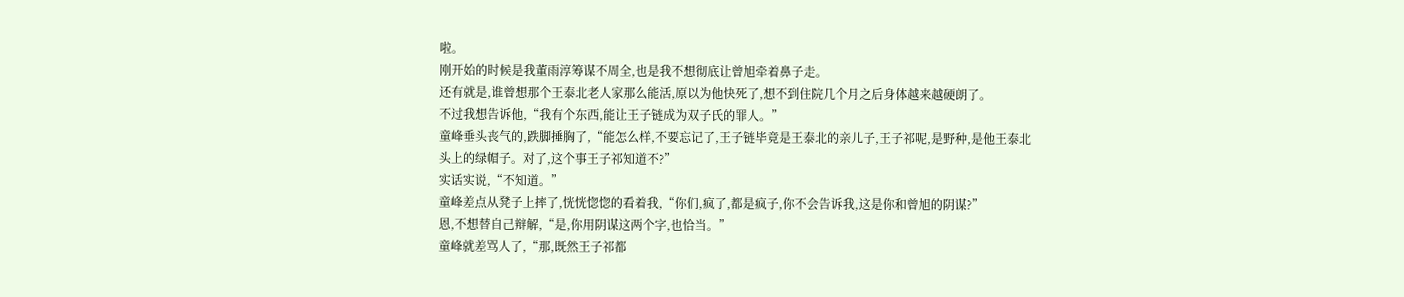啦。
刚开始的时候是我董雨淳筹谋不周全,也是我不想彻底让曾旭牵着鼻子走。
还有就是,谁曾想那个王泰北老人家那么能活,原以为他快死了,想不到住院几个月之后身体越来越硬朗了。
不过我想告诉他,“我有个东西,能让王子链成为双子氏的罪人。”
童峰垂头丧气的,跌脚捶胸了,“能怎么样,不要忘记了,王子链毕竟是王泰北的亲儿子,王子祁呢,是野种,是他王泰北头上的绿帽子。对了,这个事王子祁知道不?”
实话实说,“不知道。”
童峰差点从凳子上摔了,恍恍惚惚的看着我,“你们,疯了,都是疯子,你不会告诉我,这是你和曾旭的阴谋?”
恩,不想替自己辩解,“是,你用阴谋这两个字,也恰当。”
童峰就差骂人了,“那,既然王子祁都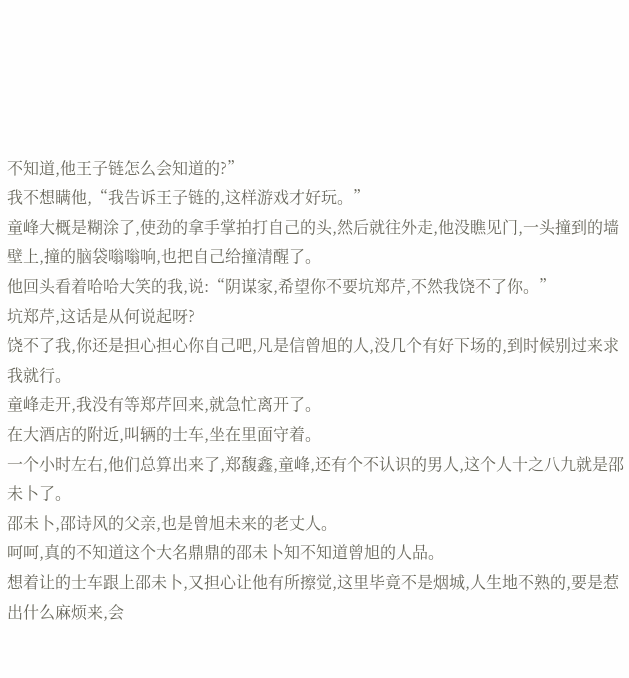不知道,他王子链怎么会知道的?”
我不想瞒他,“我告诉王子链的,这样游戏才好玩。”
童峰大概是糊涂了,使劲的拿手掌拍打自己的头,然后就往外走,他没瞧见门,一头撞到的墙壁上,撞的脑袋嗡嗡响,也把自己给撞清醒了。
他回头看着哈哈大笑的我,说:“阴谋家,希望你不要坑郑芹,不然我饶不了你。”
坑郑芹,这话是从何说起呀?
饶不了我,你还是担心担心你自己吧,凡是信曾旭的人,没几个有好下场的,到时候别过来求我就行。
童峰走开,我没有等郑芹回来,就急忙离开了。
在大酒店的附近,叫辆的士车,坐在里面守着。
一个小时左右,他们总算出来了,郑馥鑫,童峰,还有个不认识的男人,这个人十之八九就是邵未卜了。
邵未卜,邵诗风的父亲,也是曾旭未来的老丈人。
呵呵,真的不知道这个大名鼎鼎的邵未卜知不知道曾旭的人品。
想着让的士车跟上邵未卜,又担心让他有所擦觉,这里毕竟不是烟城,人生地不熟的,要是惹出什么麻烦来,会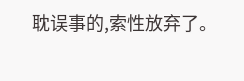耽误事的,索性放弃了。